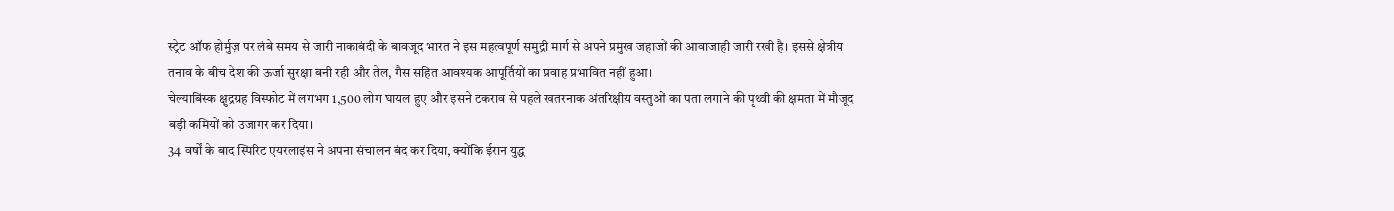स्ट्रेट ऑफ होर्मुज़ पर लंबे समय से जारी नाकाबंदी के बावजूद भारत ने इस महत्वपूर्ण समुद्री मार्ग से अपने प्रमुख जहाजों की आवाजाही जारी रखी है। इससे क्षेत्रीय तनाव के बीच देश की ऊर्जा सुरक्षा बनी रही और तेल, गैस सहित आवश्यक आपूर्तियों का प्रवाह प्रभावित नहीं हुआ।
चेल्याबिंस्क क्षुद्रग्रह विस्फोट में लगभग 1,500 लोग घायल हुए और इसने टकराव से पहले खतरनाक अंतरिक्षीय वस्तुओं का पता लगाने की पृथ्वी की क्षमता में मौजूद बड़ी कमियों को उजागर कर दिया।
34 वर्षों के बाद स्पिरिट एयरलाइंस ने अपना संचालन बंद कर दिया, क्योंकि ईरान युद्ध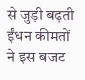से जुड़ी बढ़ती ईंधन कीमतों ने इस बजट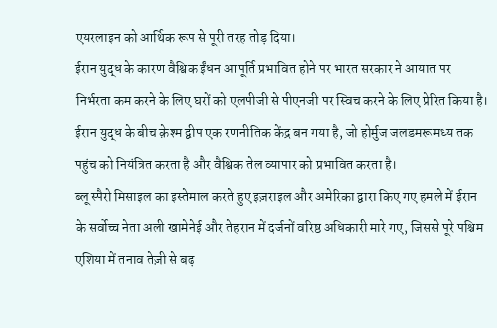एयरलाइन को आर्थिक रूप से पूरी तरह तोड़ दिया।
ईरान युद्ध के कारण वैश्विक ईंधन आपूर्ति प्रभावित होने पर भारत सरकार ने आयात पर निर्भरता कम करने के लिए घरों को एलपीजी से पीएनजी पर स्विच करने के लिए प्रेरित किया है।
ईरान युद्ध के बीच क़ेश्म द्वीप एक रणनीतिक केंद्र बन गया है, जो होर्मुज जलडमरूमध्य तक पहुंच को नियंत्रित करता है और वैश्विक तेल व्यापार को प्रभावित करता है।
ब्लू स्पैरो मिसाइल का इस्तेमाल करते हुए इज़राइल और अमेरिका द्वारा किए गए हमले में ईरान के सर्वोच्च नेता अली खामेनेई और तेहरान में दर्जनों वरिष्ठ अधिकारी मारे गए, जिससे पूरे पश्चिम एशिया में तनाव तेज़ी से बढ़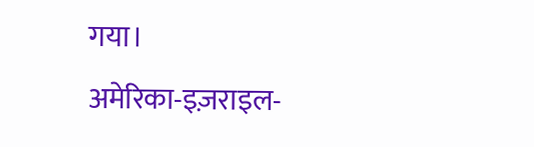गया।
अमेरिका-इज़राइल-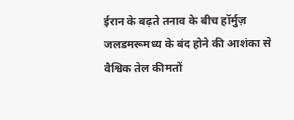ईरान के बढ़ते तनाव के बीच हॉर्मुज़ जलडमरूमध्य के बंद होने की आशंका से वैश्विक तेल कीमतों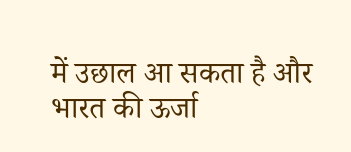में उछाल आ सकता है और भारत की ऊर्जा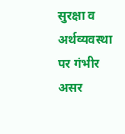सुरक्षा व अर्थव्यवस्था पर गंभीर असर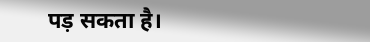पड़ सकता है।